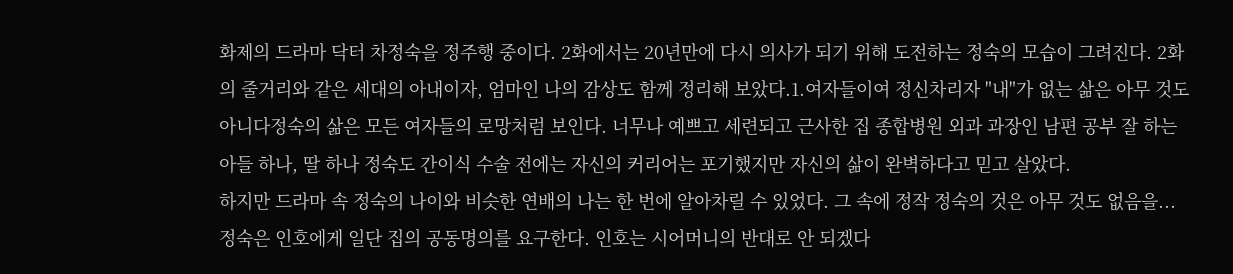화제의 드라마 닥터 차정숙을 정주행 중이다. 2화에서는 20년만에 다시 의사가 되기 위해 도전하는 정숙의 모습이 그려진다. 2화의 줄거리와 같은 세대의 아내이자, 엄마인 나의 감상도 함께 정리해 보았다.1.여자들이여 정신차리자 "내"가 없는 삶은 아무 것도 아니다정숙의 삶은 모든 여자들의 로망처럼 보인다. 너무나 예쁘고 세련되고 근사한 집 종합병원 외과 과장인 남편 공부 잘 하는 아들 하나, 딸 하나 정숙도 간이식 수술 전에는 자신의 커리어는 포기했지만 자신의 삶이 완벽하다고 믿고 살았다.
하지만 드라마 속 정숙의 나이와 비슷한 연배의 나는 한 번에 알아차릴 수 있었다. 그 속에 정작 정숙의 것은 아무 것도 없음을...
정숙은 인호에게 일단 집의 공동명의를 요구한다. 인호는 시어머니의 반대로 안 되겠다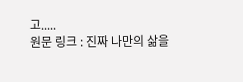고.....
원문 링크 : 진짜 나만의 삶을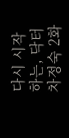다시 시작하는, 닥터 차정숙 2화